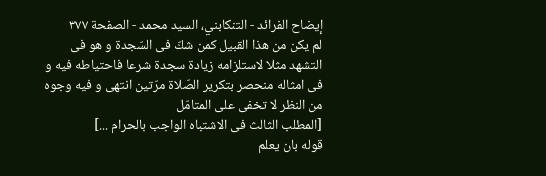إيضاح الفرائد - التنكابني، السيد محمد - الصفحة ٣٧٧
لم يكن من هذا القبيل كمن شكّ فى السّجدة و هو فى التشهد مثلا لاستلزامه زيادة سجدة شرعا فاحتياطه فيه و فى امثاله منحصر بتكرير الصّلاة مرّتين انتهى و فيه وجوه من النظر لا تخفى على المتامّل
[المطلب الثالث فى الاشتباه الواجب بالحرام ...]
قوله بان يعلم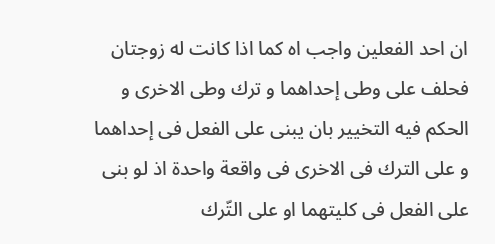ان احد الفعلين واجب اه كما اذا كانت له زوجتان فحلف على وطى إحداهما و ترك وطى الاخرى و الحكم فيه التخيير بان يبنى على الفعل فى إحداهما و على الترك فى الاخرى فى واقعة واحدة اذ لو بنى على الفعل فى كليتهما او على التّرك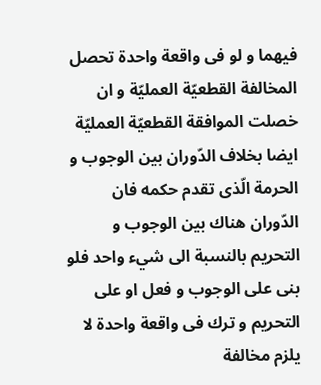فيهما و لو فى واقعة واحدة تحصل المخالفة القطعيّة العمليّة و ان خصلت الموافقة القطعيّة العمليّة ايضا بخلاف الدّوران بين الوجوب و الحرمة الّذى تقدم حكمه فان الدّوران هناك بين الوجوب و التحريم بالنسبة الى شيء واحد فلو بنى على الوجوب و فعل او على التحريم و ترك فى واقعة واحدة لا يلزم مخالفة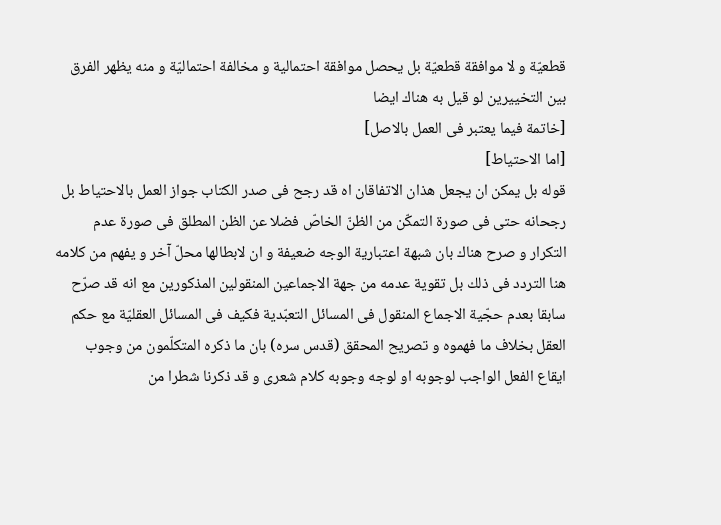قطعيّة و لا موافقة قطعيّة بل يحصل موافقة احتمالية و مخالفة احتماليّة و منه يظهر الفرق بين التخييرين لو قيل به هناك ايضا
[خاتمة فيما يعتبر فى العمل بالاصل]
[اما الاحتياط]
قوله بل يمكن ان يجعل هذان الاتفاقان اه قد رجح فى صدر الكتاب جواز العمل بالاحتياط بل رجحانه حتى فى صورة التمكّن من الظنّ الخاصّ فضلا عن الظن المطلق فى صورة عدم التكرار و صرح هناك بان شبهة اعتبارية الوجه ضعيفة و ان لابطالها محلّ آخر و يفهم من كلامه هنا التردد فى ذلك بل تقوية عدمه من جهة الاجماعين المنقولين المذكورين مع انه قد صرّح سابقا بعدم حجّية الاجماع المنقول فى المسائل التعبّدية فكيف فى المسائل العقليّة مع حكم العقل بخلاف ما فهموه و تصريح المحقق (قدس سره) بان ما ذكره المتكلّمون من وجوب ايقاع الفعل الواجب لوجوبه او لوجه وجوبه كلام شعرى و قد ذكرنا شطرا من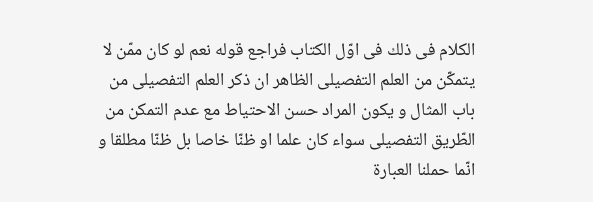الكلام فى ذلك فى اوّل الكتاب فراجع قوله نعم لو كان ممّن لا يتمكّن من العلم التفصيلى الظاهر ان ذكر العلم التفصيلى من باب المثال و يكون المراد حسن الاحتياط مع عدم التمكن من الطّريق التفصيلى سواء كان علما او ظنّا خاصا بل ظنّا مطلقا و انّما حملنا العبارة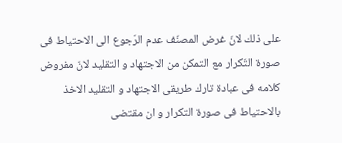على ذلك لانّ غرض المصنّف عدم الرّجوع الى الاحتياط فى صورة التّكرار مع التمكن من الاجتهاد و التقليد لانّ مفروض كلامه فى عبادة تارك طريقى الاجتهاد و التقليد الاخذ بالاحتياط فى صورة التكرار و ان مقتضى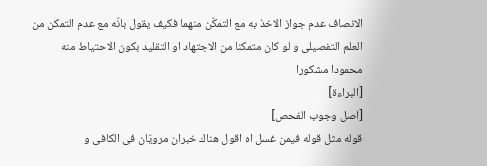الانصاف عدم جواز الاخذ به مع التمكّن منهما فكيف يقول بانّه مع عدم التمكن من العلم التفصيلى و لو كان متمكنا من الاجتهاد او التقليد بكون الاحتياط منه محمودا مشكورا
[البراءة]
[اصل وجوب الفحص]
قوله مثل قوله فيمن غسل اه اقول هناك خبران مرويّان فى الكافى و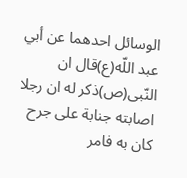الوسائل احدهما عن أبي عبد اللّه(ع)قال ان النّبى(ص)ذكر له ان رجلا اصابته جنابة على جرح كان به فامر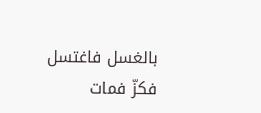بالغسل فاغتسل فكزّ فمات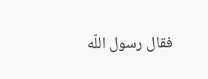فقال رسول اللّه